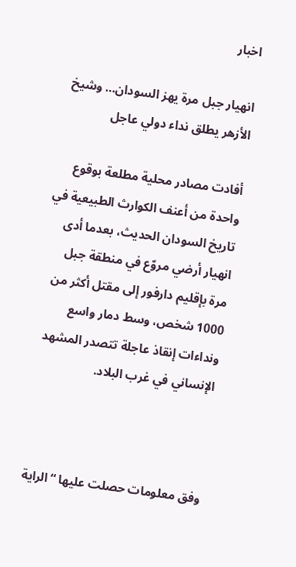اخبار

انهيار جبل مرة يهز السودان… وشيخ الأزهر يطلق نداء دولي عاجل

أفادت مصادر محلية مطلعة بوقوع واحدة من أعنف الكوارث الطبيعية في تاريخ السودان الحديث، بعدما أدى انهيار أرضي مروّع في منطقة جبل مرة بإقليم دارفور إلى مقتل أكثر من 1000 شخص، وسط دمار واسع ونداءات إنقاذ عاجلة تتصدر المشهد الإنساني في غرب البلاد.



وفق معلومات حصلت عليها “الراية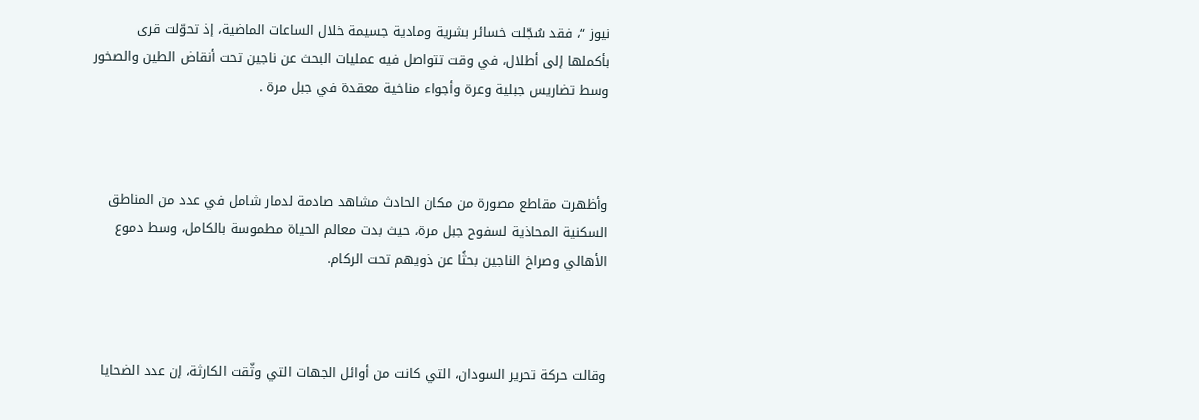نيوز “، فقد سُجّلت خسائر بشرية ومادية جسيمة خلال الساعات الماضية، إذ تحوّلت قرى بأكملها إلى أطلال، في وقت تتواصل فيه عمليات البحث عن ناجين تحت أنقاض الطين والصخور وسط تضاريس جبلية وعرة وأجواء مناخية معقدة في جبل مرة .



وأظهرت مقاطع مصورة من مكان الحادث مشاهد صادمة لدمار شامل في عدد من المناطق السكنية المحاذية لسفوح جبل مرة، حيث بدت معالم الحياة مطموسة بالكامل، وسط دموع الأهالي وصراخ الناجين بحثًا عن ذويهم تحت الركام.



وقالت حركة تحرير السودان، التي كانت من أوائل الجهات التي وثّقت الكارثة، إن عدد الضحايا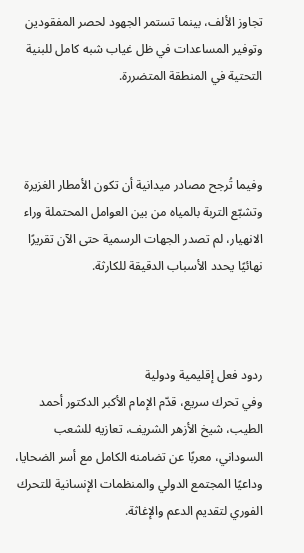تجاوز الألف، بينما تستمر الجهود لحصر المفقودين وتوفير المساعدات في ظل غياب شبه كامل للبنية التحتية في المنطقة المتضررة.



وفيما تُرجح مصادر ميدانية أن تكون الأمطار الغزيرة وتشبّع التربة بالمياه من بين العوامل المحتملة وراء الانهيار، لم تصدر الجهات الرسمية حتى الآن تقريرًا نهائيًا يحدد الأسباب الدقيقة للكارثة.



ردود فعل إقليمية ودولية
وفي تحرك سريع، قدّم الإمام الأكبر الدكتور أحمد الطيب، شيخ الأزهر الشريف، تعازيه للشعب السوداني، معربًا عن تضامنه الكامل مع أسر الضحايا، وداعيًا المجتمع الدولي والمنظمات الإنسانية للتحرك الفوري لتقديم الدعم والإغاثة.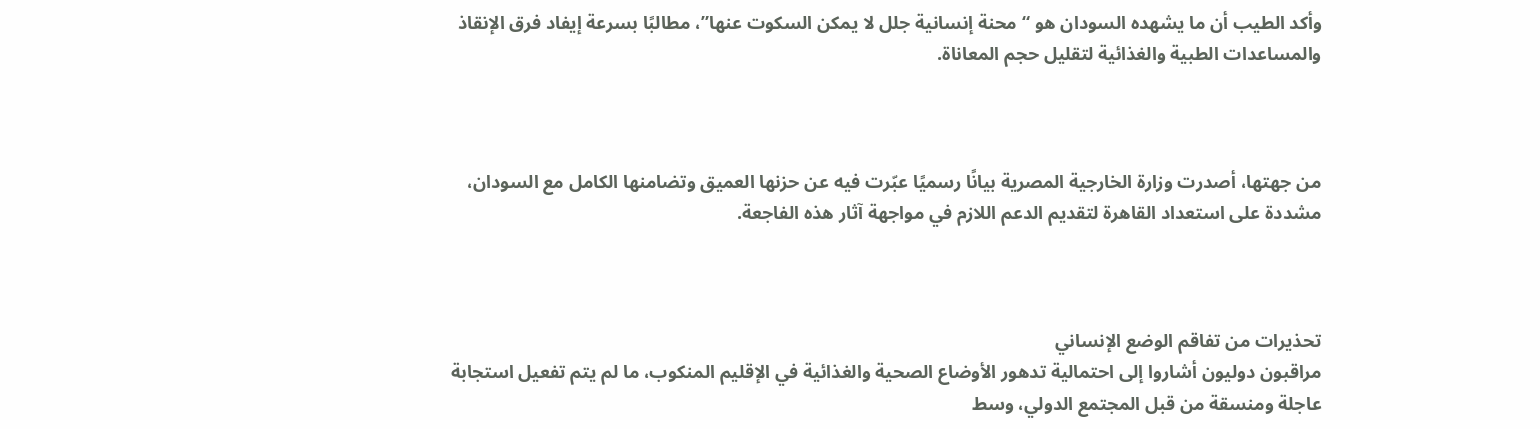وأكد الطيب أن ما يشهده السودان هو “محنة إنسانية جلل لا يمكن السكوت عنها”، مطالبًا بسرعة إيفاد فرق الإنقاذ والمساعدات الطبية والغذائية لتقليل حجم المعاناة.



من جهتها، أصدرت وزارة الخارجية المصرية بيانًا رسميًا عبّرت فيه عن حزنها العميق وتضامنها الكامل مع السودان، مشددة على استعداد القاهرة لتقديم الدعم اللازم في مواجهة آثار هذه الفاجعة.



تحذيرات من تفاقم الوضع الإنساني
مراقبون دوليون أشاروا إلى احتمالية تدهور الأوضاع الصحية والغذائية في الإقليم المنكوب، ما لم يتم تفعيل استجابة عاجلة ومنسقة من قبل المجتمع الدولي، وسط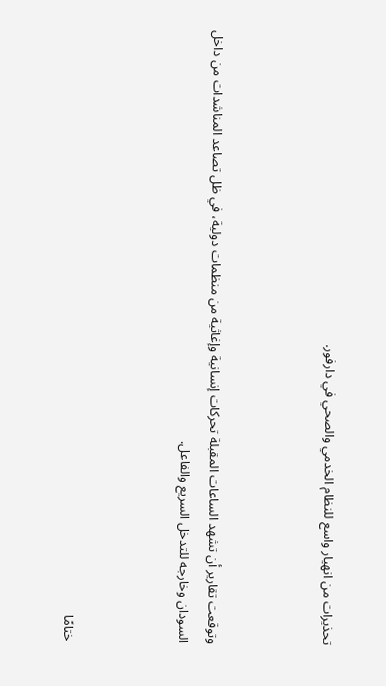تحذيرات من انهيار واسع للنظام الخدمي والصحي في دارفور.



وتوقعت تقارير أن تشهد الساعات المقبلة تحركات إنسانية وإغاثية من منظمات دولية، في ظل تصاعد المناشدات من داخل السودان وخارجه للتدخل السريع والفاعل.



ختامًا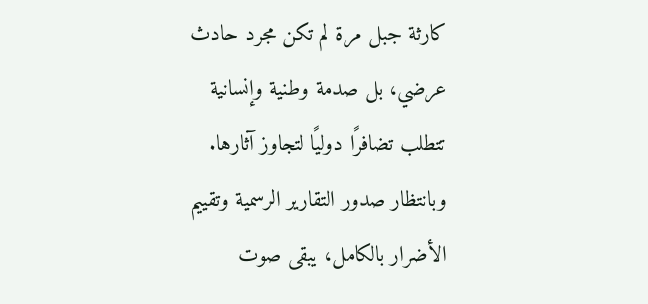كارثة جبل مرة لم تكن مجرد حادث عرضي، بل صدمة وطنية وإنسانية تتطلب تضافرًا دوليًا لتجاوز آثارها. وبانتظار صدور التقارير الرسمية وتقييم الأضرار بالكامل، يبقى صوت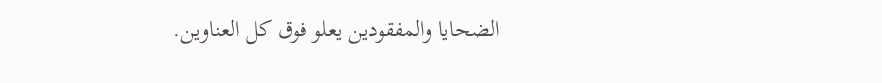الضحايا والمفقودين يعلو فوق كل العناوين.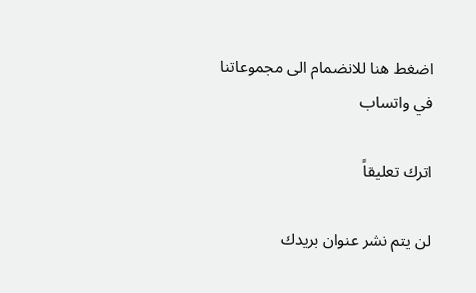اضغط هنا للانضمام الى مجموعاتنا في واتساب

اترك تعليقاً

لن يتم نشر عنوان بريدك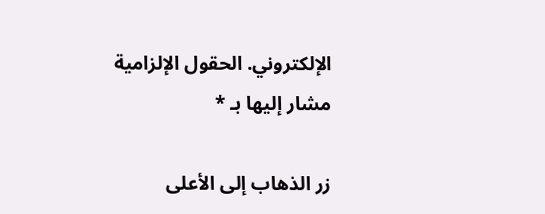الإلكتروني. الحقول الإلزامية مشار إليها بـ *

زر الذهاب إلى الأعلى